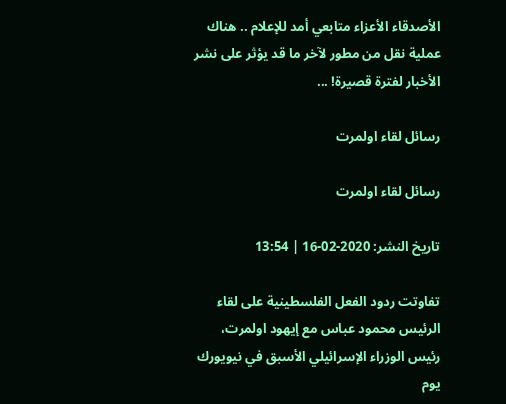الأصدقاء الأعزاء متابعي أمد للإعلام .. هناك عملية نقل من مطور لآخر ما قد يؤثر على نشر الأخبار لفترة قصيرة! ...

رسائل لقاء اولمرت

رسائل لقاء اولمرت

تاريخ النشر: 2020-02-16 | 13:54

تفاوتت ردود الفعل الفلسطينية على لقاء الرئيس محمود عباس مع إيهود اولمرت، رئيس الوزراء الإسرائيلي الأسبق في نيويورك يوم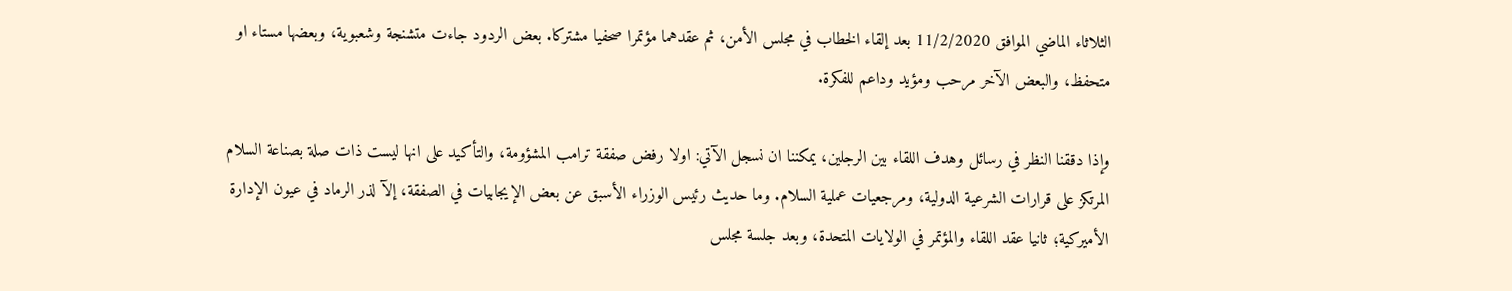الثلاثاء الماضي الموافق 11/2/2020 بعد إلقاء الخطاب في مجلس الأمن، ثم عقدهما مؤتمرا صحفيا مشتركا. بعض الردود جاءت متشنجة وشعبوية، وبعضها مستاء او متحفظ، والبعض الآخر مرحب ومؤيد وداعم للفكرة.

وإذا دققنا النظر في رسائل وهدف اللقاء بين الرجلين، يمكننا ان نسجل الآتي: اولا رفض صفقة ترامب المشؤومة، والتأكيد على انها ليست ذات صلة بصناعة السلام المرتكز على قرارات الشرعية الدولية، ومرجعيات عملية السلام. وما حديث رئيس الوزراء الأسبق عن بعض الإيجابيات في الصفقة، إلآ لذر الرماد في عيون الإدارة الأميركية؛ ثانيا عقد اللقاء والمؤتمر في الولايات المتحدة، وبعد جلسة مجلس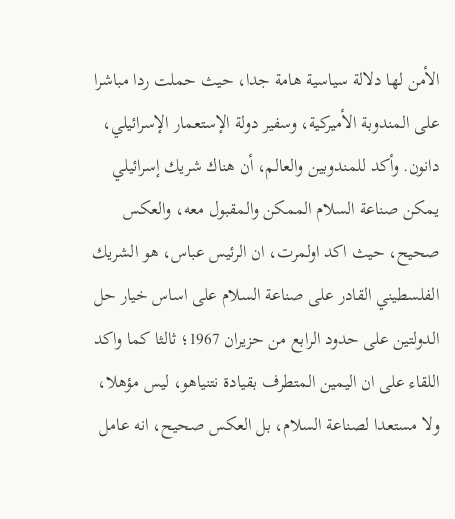الأمن لها دلالة سياسية هامة جدا، حيث حملت ردا مباشرا على المندوبة الأميركية، وسفير دولة الإستعمار الإسرائيلي، دانون. وأكد للمندوبين والعالم، أن هناك شريك إسرائيلي يمكن صناعة السلام الممكن والمقبول معه، والعكس صحيح، حيث اكد اولمرت، ان الرئيس عباس، هو الشريك الفلسطيني القادر على صناعة السلام على اساس خيار حل الدولتين على حدود الرابع من حزيران 1967؛ ثالثا كما واكد اللقاء على ان اليمين المتطرف بقيادة نتنياهو، ليس مؤهلا، ولا مستعدا لصناعة السلام، بل العكس صحيح، انه عامل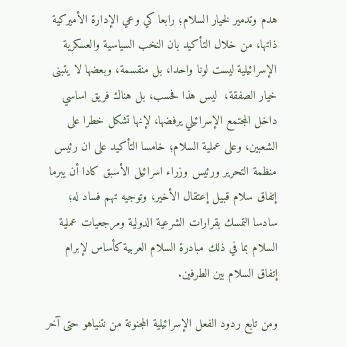هدم وتدمير لخيار السلام؛ رابعا كي وعي الإدارة الأميركية ذاتها، من خلال التأكيد بان النخب السياسية والعسكرية الإسرائيلية ليست لونا واحدا، بل منقسمة، وبعضها لا يتبنى خيار الصفقة،  ليس هذا فحسب، بل هناك فريق اساسي داخل المجتمع الإسرائيلي يرفضها، لإنها تشكل خطرا على الشعبين، وعلى عملية السلام؛ خامسا التأكيد على ان رئيس منظمة التحرير ورئيس وزراء اسرائيل الأسبق كادا أن يبرما إتفاق سلام قبيل إعتقال الأخير، وتوجيه تهم فساد له؛ سادسا التمسك بقرارات الشرعية الدولية ومرجعيات عملية السلام بما في ذلك مبادرة السلام العربية كأساس لإبرام إتفاق السلام بين الطرفين.

ومن تابع ردود الفعل الإسرائيلية المجنونة من نتنياهو حتى آخر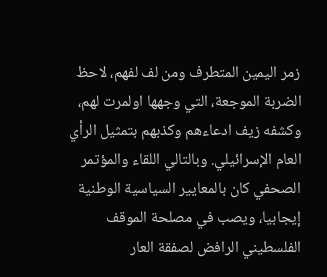زمر اليمين المتطرف ومن لف لفهم، لاحظ الضربة الموجعة، التي وجهها اولمرت لهم، وكشفه زيف ادعاءهم وكذبهم بتمثيل الرأي العام الإسرائيلي. وبالتالي اللقاء والمؤتمر الصحفي كان بالمعايير السياسية الوطنية إيجابيا، ويصب في مصلحة الموقف الفلسطيني الرافض لصفقة العار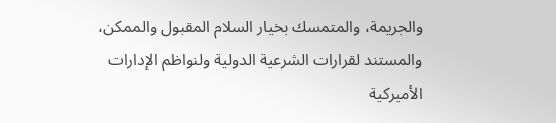والجريمة، والمتمسك بخيار السلام المقبول والممكن، والمستند لقرارات الشرعية الدولية ولنواظم الإدارات الأميركية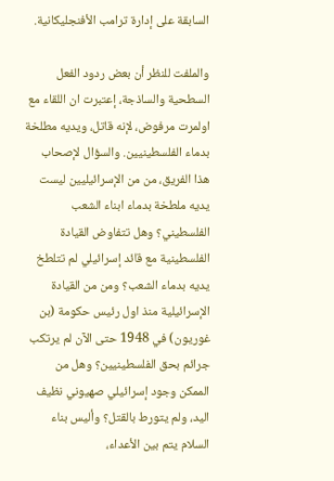السابقة على إدارة ترامب الأفنجليكانية.

والملفت للنظر أن بعض ردود الفعل السطحية والساذجة، إعتبرت ان اللقاء مع اولمرت مرفوض، لإنه قاتل، ويديه مطلخة بدماء الفلسطينيين. والسؤال لإصحاب هذا الفريق، من من الإسرائيليين ليست يديه ملطخة بدماء ابناء الشعب الفلسطيني؟ وهل تتفاوض القيادة الفلسطينية مع قائد إسرائيلي لم تتلطخ يديه بدماء الشعب؟ ومن من القيادة الإسرائيلية منذ اول رئيس حكومة (بن غوريون) في 1948 حتى الآن لم يرتكب جرائم بحق الفلسطينيين؟ وهل من الممكن وجود إسرائيلي صهيوني نظيف اليد، ولم يتورط بالقتل؟ وأليس بناء السلام يتم بين الأعداء،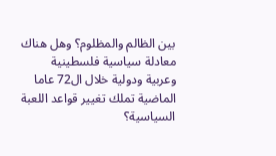بين الظالم والمظلوم؟ وهل هناك معادلة سياسية فلسطينية وعربية ودولية خلال ال72 عاما الماضية تملك تغيير قواعد اللعبة السياسية؟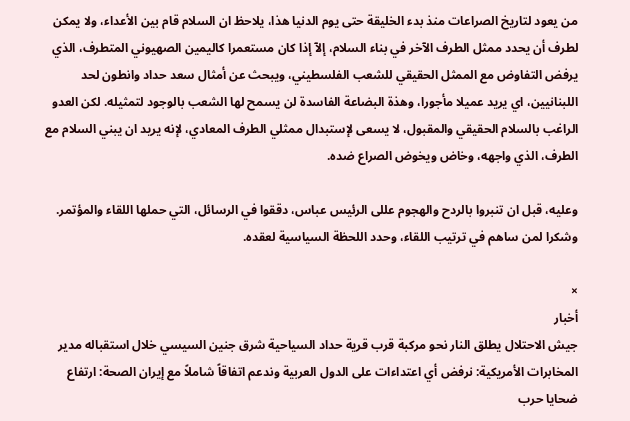من يعود لتاريخ الصراعات منذ بدء الخليقة حتى يوم الدنيا هذا، يلاحظ ان السلام قام بين الأعداء، ولا يمكن لطرف أن يحدد ممثل الطرف الآخر في بناء السلام، إلآ إذا كان مستعمرا كاليمين الصهيوني المتطرف، الذي يرفض التفاوض مع الممثل الحقيقي للشعب الفلسطيني، ويبحث عن أمثال سعد حداد وانطون لحد اللبنانيين، اي يريد عميلا مأجورا، وهذة البضاعة الفاسدة لن يسمح لها الشعب بالوجود لتمثيله. لكن العدو الراغب بالسلام الحقيقي والمقبول، لا يسعى لإستبدال ممثلي الطرف المعادي، لإنه يريد ان يبني السلام مع الطرف، الذي واجهه، وخاض ويخوض الصراع ضده.

وعليه، قبل ان تنبروا بالردح والهجوم عللى الرئيس عباس، دققوا في الرسائل، التي حملها اللقاء والمؤتمر. وشكرا لمن ساهم في ترتيب اللقاء، وحدد اللحظة السياسية لعقده.

×
أخبار
جيش الاحتلال يطلق النار نحو مركبة قرب قرية حداد السياحية شرق جنين السيسي خلال استقباله مدير المخابرات الأمريكية: نرفض أي اعتداءات على الدول العربية وندعم اتفاقاً شاملاً مع إيران الصحة: ارتفاع ضحايا حرب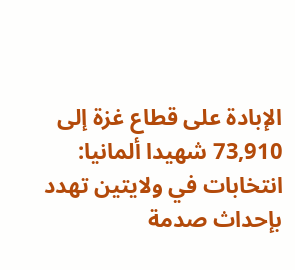الإبادة على قطاع غزة إلى 73,910 شهيدا ألمانيا: انتخابات في ولايتين تهدد بإحداث صدمة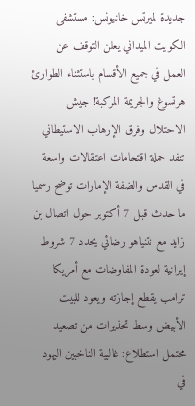جديدة لميرتس خانيونس: مستشفى الكويت الميداني يعلن التوقف عن العمل في جميع الأقسام باستثناء الطوارئ هرتسوغ والجريمة المركبة! جيش الاحتلال وفرق الإرهاب الاستيطاني تنفد حملة اقتحامات اعتقالات واسعة في القدس والضفة الإمارات توضح رسميا ما حدث قبل 7 أكتوبر حول اتصال بن زايد مع نتنياهو رضائي يحدد 7 شروط إيرانية لعودة المفاوضات مع أمريكا ترامب يقطع إجازته ويعود للبيت الأبيض وسط تحذيرات من تصعيد محتمل استطلاع: غالبية الناخبين اليهود في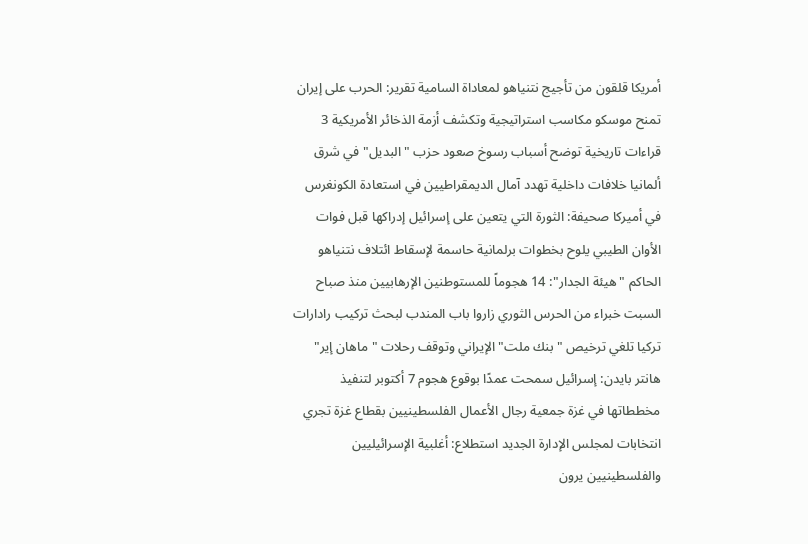أمريكا قلقون من تأجيج نتنياهو لمعاداة السامية تقرير: الحرب على إيران تمنح موسكو مكاسب استراتيجية وتكشف أزمة الذخائر الأمريكية 3 قراءات تاريخية توضح أسباب رسوخ صعود حزب "البديل" في شرق ألمانيا خلافات داخلية تهدد آمال الديمقراطيين في استعادة الكونغرس في أميركا صحيفة: الثورة التي يتعين على إسرائيل إدراكها قبل فوات الأوان الطيبي يلوح بخطوات برلمانية حاسمة لإسقاط ائتلاف نتنياهو الحاكم "هيئة الجدار": 14 هجوماً للمستوطنين الإرهابيين منذ صباح السبت خبراء من الحرس الثوري زاروا باب المندب لبحث تركيب رادارات تركيا تلغي ترخيص "بنك ملت" الإيراني وتوقف رحلات "ماهان إير" هانتر بايدن: إسرائيل سمحت عمدًا بوقوع هجوم 7 أكتوبر لتنفيذ مخططاتها في غزة جمعية رجال الأعمال الفلسطينيين بقطاع غزة تجري انتخابات لمجلس الإدارة الجديد استطلاع: أغلبية الإسرائيليين والفلسطينيين يرون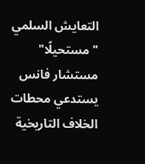التعايش السلمي "مستحيلًا" مستشار فانس يستدعي محطات الخلاف التاريخية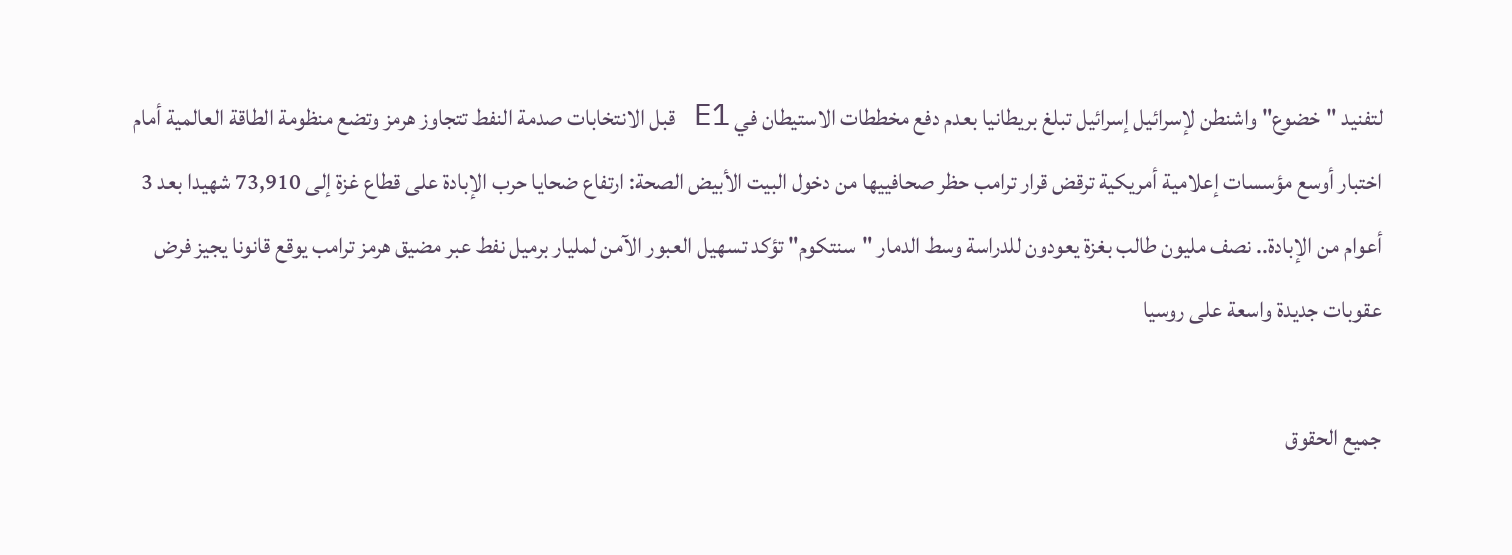لتفنيد "خضوع" واشنطن لإسرائيل إسرائيل تبلغ بريطانيا بعدم دفع مخططات الاستيطان في E1 قبل الانتخابات صدمة النفط تتجاوز هرمز وتضع منظومة الطاقة العالمية أمام اختبار أوسع مؤسسات إعلامية أمريكية ترقض قرار ترامب حظر صحافييها من دخول البيت الأبيض الصحة: ارتفاع ضحايا حرب الإبادة على قطاع غزة إلى 73,910 شهيدا بعد 3 أعوام من الإبادة.. نصف مليون طالب بغزة يعودون للدراسة وسط الدمار "سنتكوم" تؤكد تسهيل العبور الآمن لمليار برميل نفط عبر مضيق هرمز ترامب يوقع قانونا يجيز فرض عقوبات جديدة واسعة على روسيا

جميع الحقوق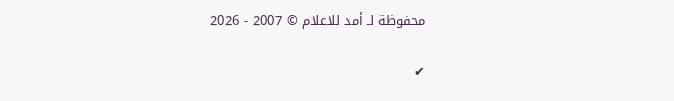محفوظة لـ أمد للاعلام © 2007 - 2026

✔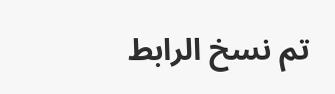تم نسخ الرابط